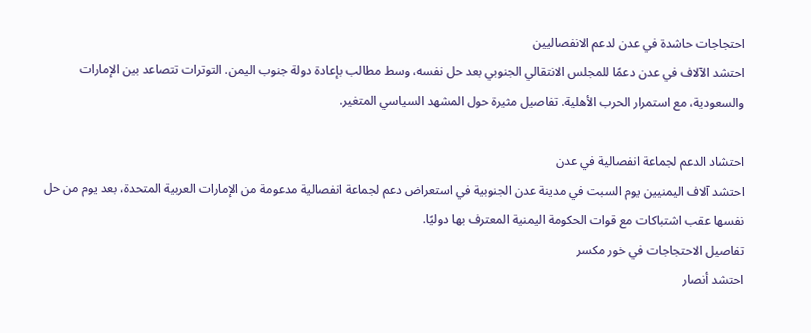احتجاجات حاشدة في عدن لدعم الانفصاليين
احتشد الآلاف في عدن دعمًا للمجلس الانتقالي الجنوبي بعد حل نفسه، وسط مطالب بإعادة دولة جنوب اليمن. التوترات تتصاعد بين الإمارات والسعودية، مع استمرار الحرب الأهلية. تفاصيل مثيرة حول المشهد السياسي المتغير.

احتشاد الدعم لجماعة انفصالية في عدن
احتشد آلاف اليمنيين يوم السبت في مدينة عدن الجنوبية في استعراض دعم لجماعة انفصالية مدعومة من الإمارات العربية المتحدة، بعد يوم من حل نفسها عقب اشتباكات مع قوات الحكومة اليمنية المعترف بها دوليًا.
تفاصيل الاحتجاجات في خور مكسر
احتشد أنصار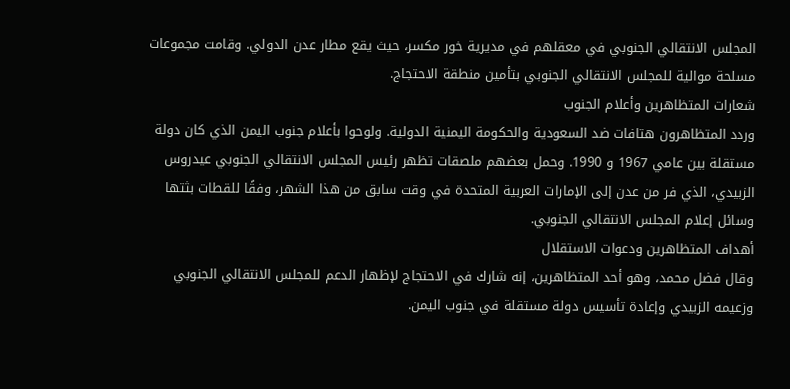المجلس الانتقالي الجنوبي في معقلهم في مديرية خور مكسر، حيث يقع مطار عدن الدولي. وقامت مجموعات مسلحة موالية للمجلس الانتقالي الجنوبي بتأمين منطقة الاحتجاج.
شعارات المتظاهرين وأعلام الجنوب
وردد المتظاهرون هتافات ضد السعودية والحكومة اليمنية الدولية. ولوحوا بأعلام جنوب اليمن الذي كان دولة مستقلة بين عامي 1967 و 1990. وحمل بعضهم ملصقات تظهر رئيس المجلس الانتقالي الجنوبي عيدروس الزبيدي، الذي فر من عدن إلى الإمارات العربية المتحدة في وقت سابق من هذا الشهر، وفقًا للقطات بثتها وسائل إعلام المجلس الانتقالي الجنوبي.
أهداف المتظاهرين ودعوات الاستقلال
وقال فضل محمد، وهو أحد المتظاهرين، إنه شارك في الاحتجاج لإظهار الدعم للمجلس الانتقالي الجنوبي وزعيمه الزبيدي وإعادة تأسيس دولة مستقلة في جنوب اليمن.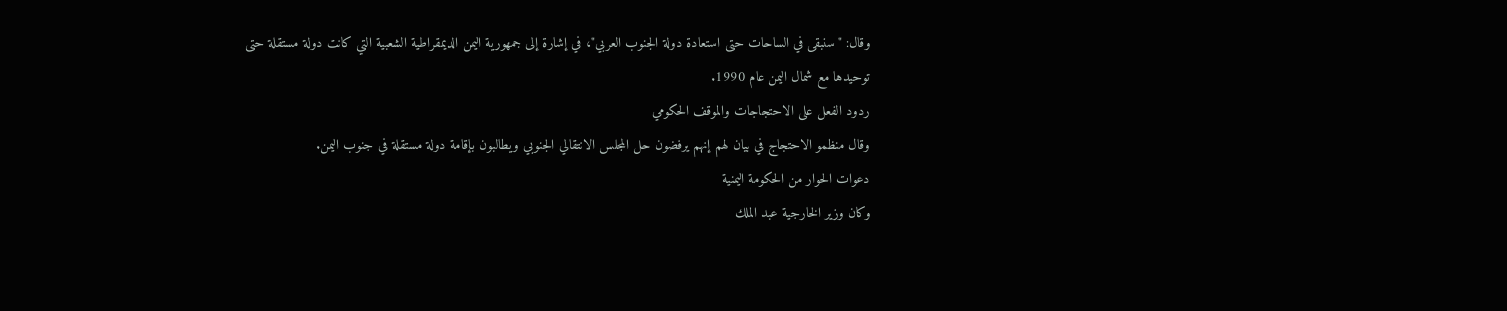وقال: "سنبقى في الساحات حتى استعادة دولة الجنوب العربي"، في إشارة إلى جمهورية اليمن الديمقراطية الشعبية التي كانت دولة مستقلة حتى توحيدها مع شمال اليمن عام 1990.
ردود الفعل على الاحتجاجات والموقف الحكومي
وقال منظمو الاحتجاج في بيان لهم إنهم يرفضون حل المجلس الانتقالي الجنوبي ويطالبون بإقامة دولة مستقلة في جنوب اليمن.
دعوات الحوار من الحكومة اليمنية
وكان وزير الخارجية عبد الملك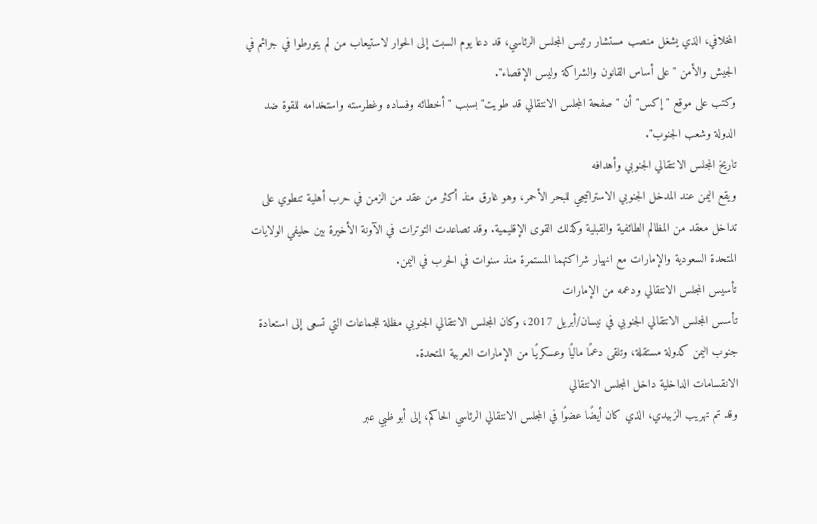المخلافي، الذي يشغل منصب مستشار رئيس المجلس الرئاسي، قد دعا يوم السبت إلى الحوار لاستيعاب من لم يتورطوا في جرائم في الجيش والأمن "على أساس القانون والشراكة وليس الإقصاء".
وكتب على موقع "إكس" أن "صفحة المجلس الانتقالي قد طويت" بسبب "أخطائه وفساده وغطرسته واستخدامه للقوة ضد الدولة وشعب الجنوب".
تاريخ المجلس الانتقالي الجنوبي وأهدافه
ويقع اليمن عند المدخل الجنوبي الاستراتيجي للبحر الأحمر، وهو غارق منذ أكثر من عقد من الزمن في حرب أهلية تنطوي على تداخل معقد من المظالم الطائفية والقبلية وكذلك القوى الإقليمية. وقد تصاعدت التوترات في الآونة الأخيرة بين حليفي الولايات المتحدة السعودية والإمارات مع انهيار شراكتهما المستمرة منذ سنوات في الحرب في اليمن.
تأسيس المجلس الانتقالي ودعمه من الإمارات
تأسس المجلس الانتقالي الجنوبي في نيسان/أبريل 2017، وكان المجلس الانتقالي الجنوبي مظلة للجماعات التي تسعى إلى استعادة جنوب اليمن كدولة مستقلة، وتلقى دعمًا ماليًا وعسكريًا من الإمارات العربية المتحدة.
الانقسامات الداخلية داخل المجلس الانتقالي
وقد تم تهريب الزبيدي، الذي كان أيضًا عضوًا في المجلس الانتقالي الرئاسي الحاكم، إلى أبو ظبي عبر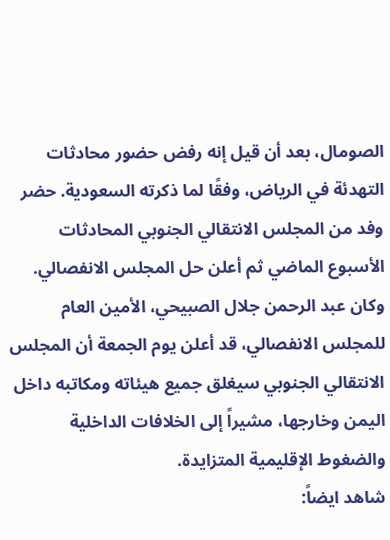الصومال، بعد أن قيل إنه رفض حضور محادثات التهدئة في الرياض، وفقًا لما ذكرته السعودية. حضر وفد من المجلس الانتقالي الجنوبي المحادثات الأسبوع الماضي ثم أعلن حل المجلس الانفصالي.
وكان عبد الرحمن جلال الصبيحي، الأمين العام للمجلس الانفصالي، قد أعلن يوم الجمعة أن المجلس الانتقالي الجنوبي سيغلق جميع هيئاته ومكاتبه داخل اليمن وخارجها، مشيراً إلى الخلافات الداخلية والضغوط الإقليمية المتزايدة.
شاهد ايضاً: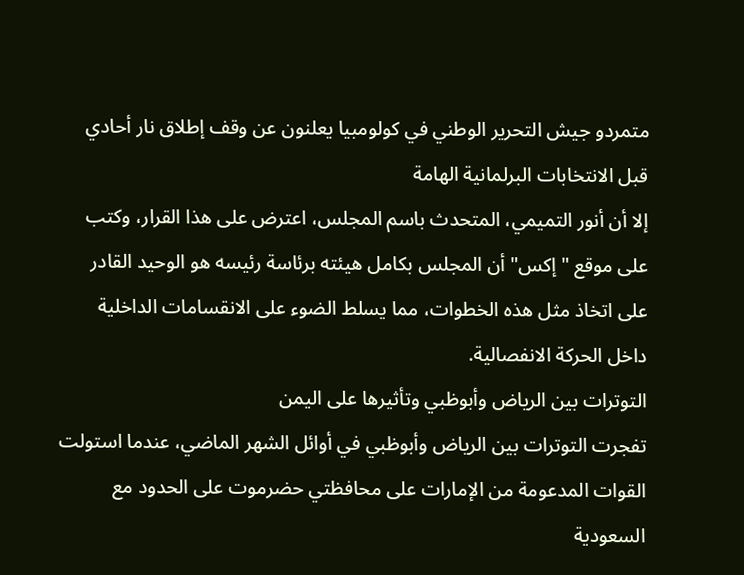متمردو جيش التحرير الوطني في كولومبيا يعلنون عن وقف إطلاق نار أحادي قبل الانتخابات البرلمانية الهامة
إلا أن أنور التميمي، المتحدث باسم المجلس، اعترض على هذا القرار، وكتب على موقع "إكس" أن المجلس بكامل هيئته برئاسة رئيسه هو الوحيد القادر على اتخاذ مثل هذه الخطوات، مما يسلط الضوء على الانقسامات الداخلية داخل الحركة الانفصالية.
التوترات بين الرياض وأبوظبي وتأثيرها على اليمن
تفجرت التوترات بين الرياض وأبوظبي في أوائل الشهر الماضي، عندما استولت القوات المدعومة من الإمارات على محافظتي حضرموت على الحدود مع السعودية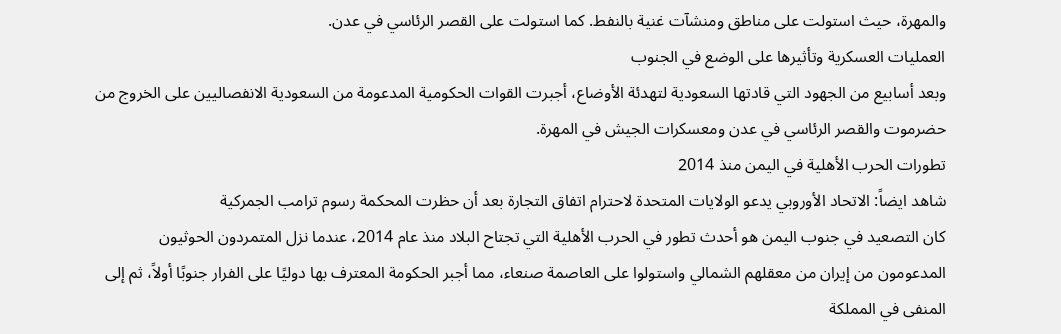والمهرة، حيث استولت على مناطق ومنشآت غنية بالنفط. كما استولت على القصر الرئاسي في عدن.
العمليات العسكرية وتأثيرها على الوضع في الجنوب
وبعد أسابيع من الجهود التي قادتها السعودية لتهدئة الأوضاع، أجبرت القوات الحكومية المدعومة من السعودية الانفصاليين على الخروج من حضرموت والقصر الرئاسي في عدن ومعسكرات الجيش في المهرة.
تطورات الحرب الأهلية في اليمن منذ 2014
شاهد ايضاً: الاتحاد الأوروبي يدعو الولايات المتحدة لاحترام اتفاق التجارة بعد أن حظرت المحكمة رسوم ترامب الجمركية
كان التصعيد في جنوب اليمن هو أحدث تطور في الحرب الأهلية التي تجتاح البلاد منذ عام 2014، عندما نزل المتمردون الحوثيون المدعومون من إيران من معقلهم الشمالي واستولوا على العاصمة صنعاء، مما أجبر الحكومة المعترف بها دوليًا على الفرار جنوبًا أولاً، ثم إلى المنفى في المملكة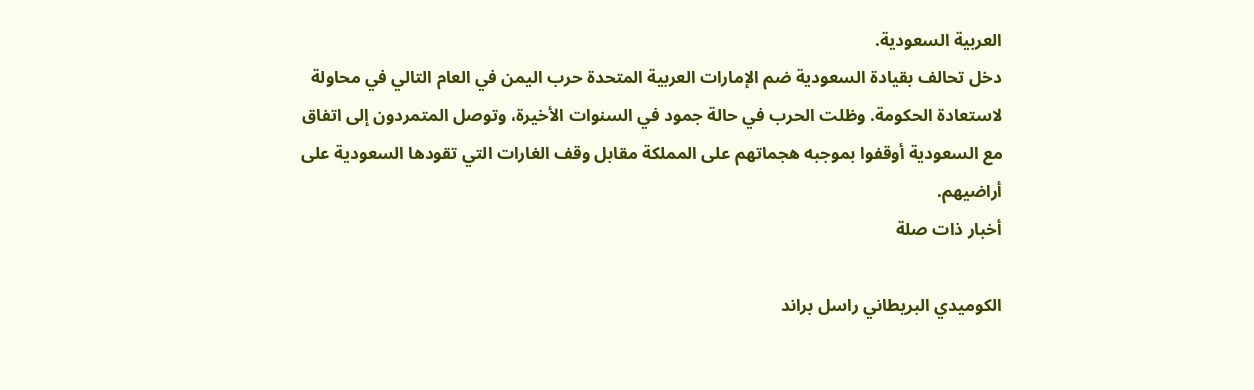العربية السعودية.
دخل تحالف بقيادة السعودية ضم الإمارات العربية المتحدة حرب اليمن في العام التالي في محاولة لاستعادة الحكومة. وظلت الحرب في حالة جمود في السنوات الأخيرة، وتوصل المتمردون إلى اتفاق مع السعودية أوقفوا بموجبه هجماتهم على المملكة مقابل وقف الغارات التي تقودها السعودية على أراضيهم.
أخبار ذات صلة

الكوميدي البريطاني راسل براند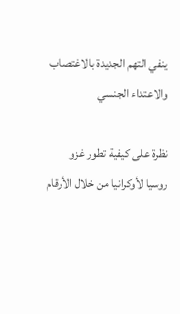ينفي التهم الجديدة بالاغتصاب والاعتداء الجنسي

نظرة على كيفية تطور غزو روسيا لأوكرانيا من خلال الأرقام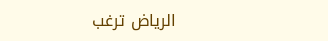الرياض ترغب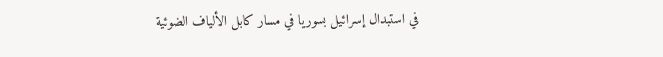في استبدال إسرائيل بسوريا في مسار كابل الألياف الضوئية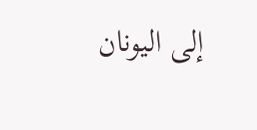إلى اليونان